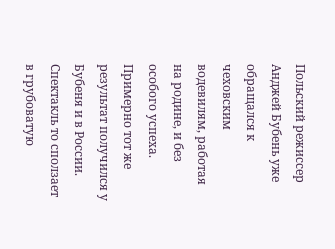Польский режиссер Анджей Бубень уже обращался к чеховским водевилям, работая на родине, и без особого успеха. Примерно тот же результат получился у Бубеня и в России. Спектакль то сползает в грубоватую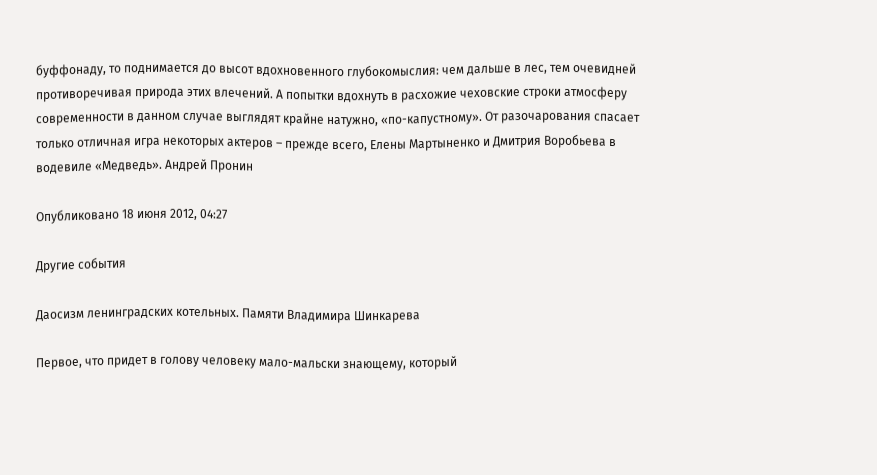буффонаду, то поднимается до высот вдохновенного глубокомыслия: чем дальше в лес, тем очевидней противоречивая природа этих влечений. А попытки вдохнуть в расхожие чеховские строки атмосферу современности в данном случае выглядят крайне натужно, «по-капустному». От разочарования спасает только отличная игра некоторых актеров – прежде всего, Елены Мартыненко и Дмитрия Воробьева в водевиле «Медведь». Андрей Пронин

Опубликовано 18 июня 2012, 04:27

Другие события

Даосизм ленинградских котельных. Памяти Владимира Шинкарева

Первое, что придет в голову человеку мало-мальски знающему, который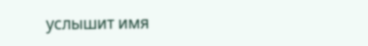услышит имя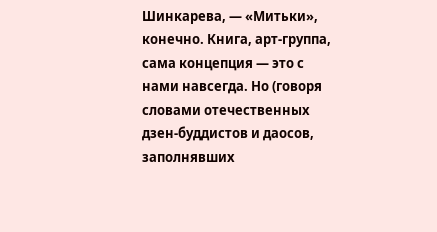Шинкарева, — «Митьки», конечно. Книга, арт-группа, сама концепция — это с нами навсегда. Но (говоря словами отечественных дзен-буддистов и даосов, заполнявших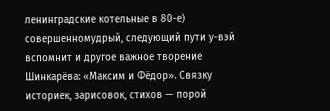ленинградские котельные в 80-е) совершенномудрый, следующий пути у-вэй вспомнит и другое важное творение Шинкарёва: «Максим и Фёдор». Связку историек, зарисовок, стихов — порой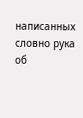написанных словно рука об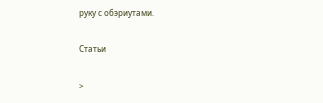руку с обэриутами.

Статьи

>